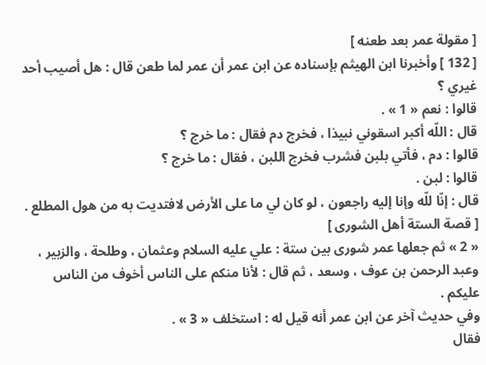[ مقولة عمر بعد طعنه ]
[ 132 ] وأخبرنا ابن الهيثم بإسناده عن ابن عمر أن عمر لما طعن قال : هل أصيب أحد غيري ؟
قالوا : نعم « 1 » .
قال : اللّه أكبر اسقوني نبيذا ، فخرج دم فقال : ما خرج ؟
قالوا : دم ، فأتي بلبن فشرب فخرج اللبن ، فقال : ما خرج ؟
قالوا : لبن .
قال : إنّا للّه وإنا إليه راجعون ، لو كان لي ما على الأرض لافتديت به من هول المطلع .
[ قصة الستة أهل الشورى ]
« 2 » ثم جعلها عمر شورى بين ستة : علي عليه السلام وعثمان ، وطلحة ، والزبير ، وعبد الرحمن بن عوف ، وسعد ، ثم قال : لأنا منكم على الناس أخوف من الناس عليكم .
وفي حديث آخر عن ابن عمر أنه قيل له : استخلف « 3 » .
فقال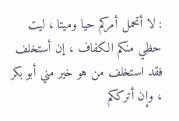: لا أتحمل أمركم حيا وميتا ، ليت حظي منكم الكفاف ، إن أستخلف فقد استخلف من هو خير مني أبو بكر ، وإن أترككم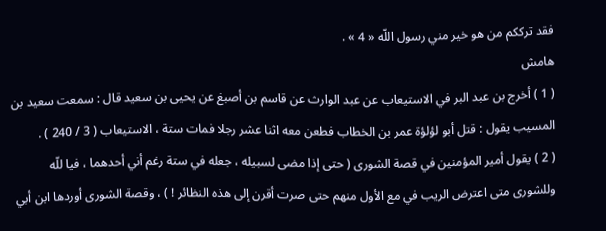فقد ترككم من هو خير مني رسول اللّه « 4 » .
هامش
( 1 ) أخرج بن عبد البر في الاستيعاب عن عبد الوارث عن قاسم بن أصبغ عن يحيى بن سعيد قال : سمعت سعيد بن المسيب يقول : قتل أبو لؤلؤة عمر بن الخطاب فطعن معه اثنا عشر رجلا فمات ستة ، الاستيعاب ( 3 / 240 ) .
( 2 ) يقول أمير المؤمنين في قصة الشورى ( حتى إذا مضى لسبيله ، جعله في ستة رغم أني أحدهما ، فيا للّه وللشورى متى اعترض الريب في مع الأول منهم حتى صرت أقرن إلى هذه النظائر ! ) ، وقصة الشورى أوردها ابن أبي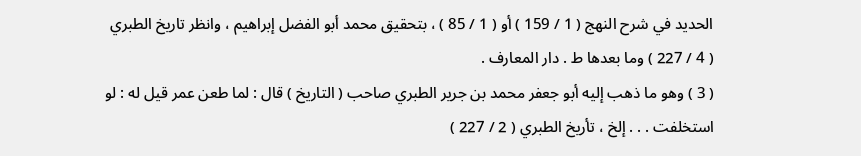الحديد في شرح النهج ( 1 / 159 ) أو ( 1 / 85 ) ، بتحقيق محمد أبو الفضل إبراهيم ، وانظر تاريخ الطبري ( 4 / 227 ) وما بعدها ط . دار المعارف .
( 3 ) وهو ما ذهب إليه أبو جعفر محمد بن جرير الطبري صاحب ( التاريخ ) قال : لما طعن عمر قيل له : لو استخلفت . . . إلخ ، تأريخ الطبري ( 2 / 227 )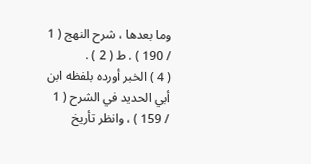وما بعدها ، شرح النهج ( 1 / 190 ) . ط ( 2 ) .
( 4 ) الخبر أورده بلفظه ابن أبي الحديد في الشرح ( 1 / 159 ) ، وانظر تأريخ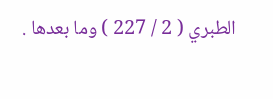الطبري ( 2 / 227 ) وما بعدها .